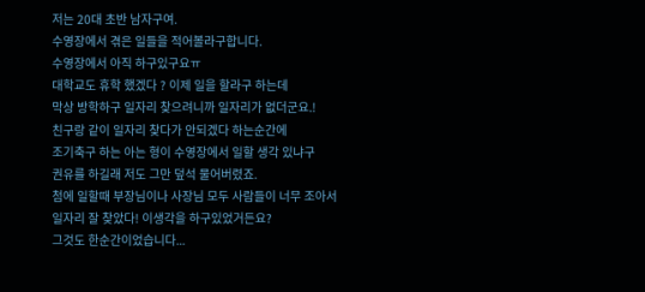저는 20대 초반 남자구여.
수영장에서 겪은 일들을 적어볼라구합니다.
수영장에서 아직 하구있구요ㅠ
대학교도 휴학 했겠다 ? 이제 일을 할라구 하는데
막상 방학하구 일자리 찾으려니까 일자리가 없더군요.!
친구랑 같이 일자리 찾다가 안되겠다 하는순간에
조기축구 하는 아는 형이 수영장에서 일할 생각 있냐구
권유를 하길래 저도 그만 덮석 물어버렸죠.
첨에 일할때 부장님이나 사장님 모두 사람들이 너무 조아서
일자리 잘 찾았다! 이생각을 하구있었거든요?
그것도 한순간이었습니다...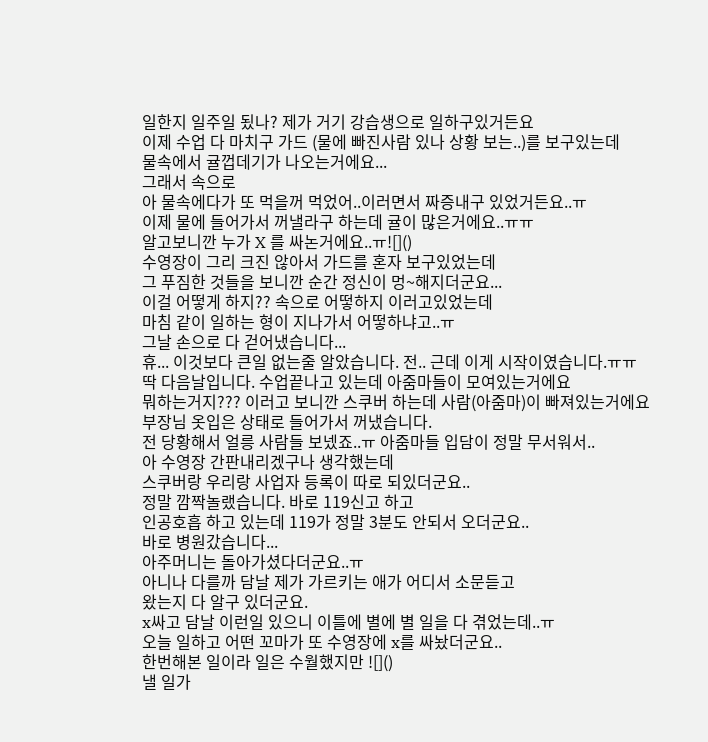일한지 일주일 됬나? 제가 거기 강습생으로 일하구있거든요
이제 수업 다 마치구 가드 (물에 빠진사람 있나 상황 보는..)를 보구있는데
물속에서 귤껍데기가 나오는거에요...
그래서 속으로
아 물속에다가 또 먹을꺼 먹었어..이러면서 짜증내구 있었거든요..ㅠ
이제 물에 들어가서 꺼낼라구 하는데 귤이 많은거에요..ㅠㅠ
알고보니깐 누가 X 를 싸논거에요..ㅠ![]()
수영장이 그리 크진 않아서 가드를 혼자 보구있었는데
그 푸짐한 것들을 보니깐 순간 정신이 멍~해지더군요...
이걸 어떻게 하지?? 속으로 어떻하지 이러고있었는데
마침 같이 일하는 형이 지나가서 어떻하냐고..ㅠ
그날 손으로 다 걷어냈습니다...
휴... 이것보다 큰일 없는줄 알았습니다. 전.. 근데 이게 시작이였습니다.ㅠㅠ
딱 다음날입니다. 수업끝나고 있는데 아줌마들이 모여있는거에요
뭐하는거지??? 이러고 보니깐 스쿠버 하는데 사람(아줌마)이 빠져있는거에요
부장님 옷입은 상태로 들어가서 꺼냈습니다.
전 당황해서 얼릉 사람들 보넸죠..ㅠ 아줌마들 입담이 정말 무서워서..
아 수영장 간판내리겠구나 생각했는데
스쿠버랑 우리랑 사업자 등록이 따로 되있더군요..
정말 깜짝놀랬습니다. 바로 119신고 하고
인공호흡 하고 있는데 119가 정말 3분도 안되서 오더군요..
바로 병원갔습니다...
아주머니는 돌아가셨다더군요..ㅠ
아니나 다를까 담날 제가 가르키는 애가 어디서 소문듣고
왔는지 다 알구 있더군요.
x싸고 담날 이런일 있으니 이틀에 별에 별 일을 다 겪었는데..ㅠ
오늘 일하고 어떤 꼬마가 또 수영장에 x를 싸놨더군요..
한번해본 일이라 일은 수월했지만 ![]()
낼 일가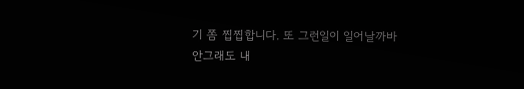기 쫌 찝찝합니다. 또 그런일이 일어날까바
안그래도 내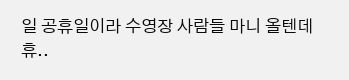일 공휴일이라 수영장 사람들 마니 올텐데 휴..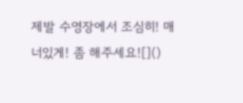제발 수영장에서 조심히! 매너있게! 좀 해주세요![]()